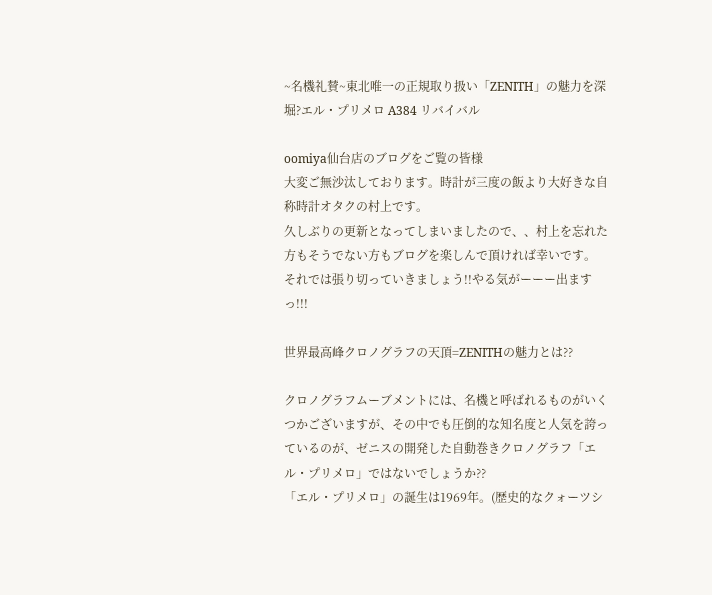~名機礼賛~東北唯一の正規取り扱い「ZENITH」の魅力を深堀?エル・プリメロ A384 リバイバル

oomiya仙台店のブログをご覧の皆様
大変ご無沙汰しております。時計が三度の飯より大好きな自称時計オタクの村上です。
久しぶりの更新となってしまいましたので、、村上を忘れた方もそうでない方もブログを楽しんで頂ければ幸いです。
それでは張り切っていきましょう!!やる気がーーー出ますっ!!!

世界最高峰クロノグラフの天頂=ZENITHの魅力とは??

クロノグラフムーブメントには、名機と呼ばれるものがいくつかございますが、その中でも圧倒的な知名度と人気を誇っているのが、ゼニスの開発した自動巻きクロノグラフ「エル・プリメロ」ではないでしょうか??
「エル・プリメロ」の誕生は1969年。(歴史的なクォーツシ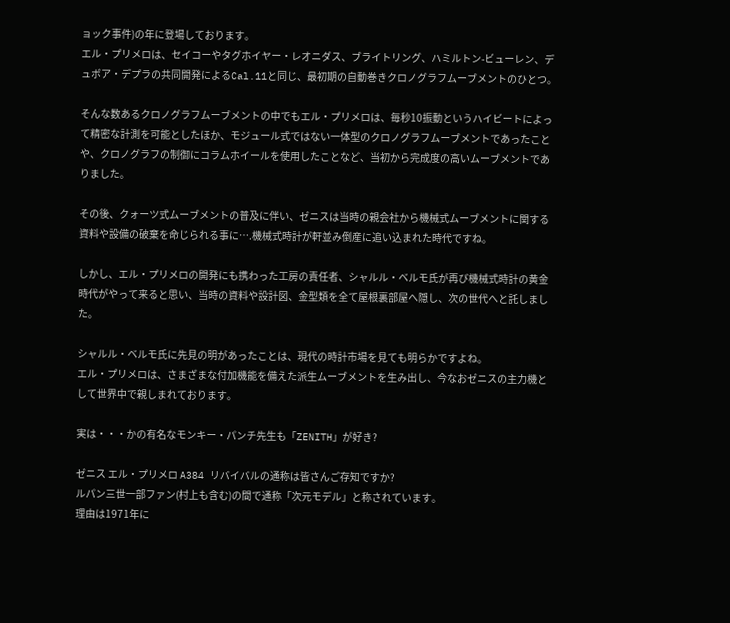ョック事件)の年に登場しております。
エル・プリメロは、セイコーやタグホイヤー・レオニダス、ブライトリング、ハミルトン-ビューレン、デュボア・デプラの共同開発によるCal.11と同じ、最初期の自動巻きクロノグラフムーブメントのひとつ。

そんな数あるクロノグラフムーブメントの中でもエル・プリメロは、毎秒10振動というハイビートによって精密な計測を可能としたほか、モジュール式ではない一体型のクロノグラフムーブメントであったことや、クロノグラフの制御にコラムホイールを使用したことなど、当初から完成度の高いムーブメントでありました。

その後、クォーツ式ムーブメントの普及に伴い、ゼニスは当時の親会社から機械式ムーブメントに関する資料や設備の破棄を命じられる事に….機械式時計が軒並み倒産に追い込まれた時代ですね。

しかし、エル・プリメロの開発にも携わった工房の責任者、シャルル・ベルモ氏が再び機械式時計の黄金時代がやって来ると思い、当時の資料や設計図、金型類を全て屋根裏部屋へ隠し、次の世代へと託しました。

シャルル・ベルモ氏に先見の明があったことは、現代の時計市場を見ても明らかですよね。
エル・プリメロは、さまざまな付加機能を備えた派生ムーブメントを生み出し、今なおゼニスの主力機として世界中で親しまれております。

実は・・・かの有名なモンキー・パンチ先生も「ZENITH」が好き?

ゼニス エル・プリメロ A384 リバイバルの通称は皆さんご存知ですか?
ルパン三世一部ファン(村上も含む)の間で通称「次元モデル」と称されています。
理由は1971年に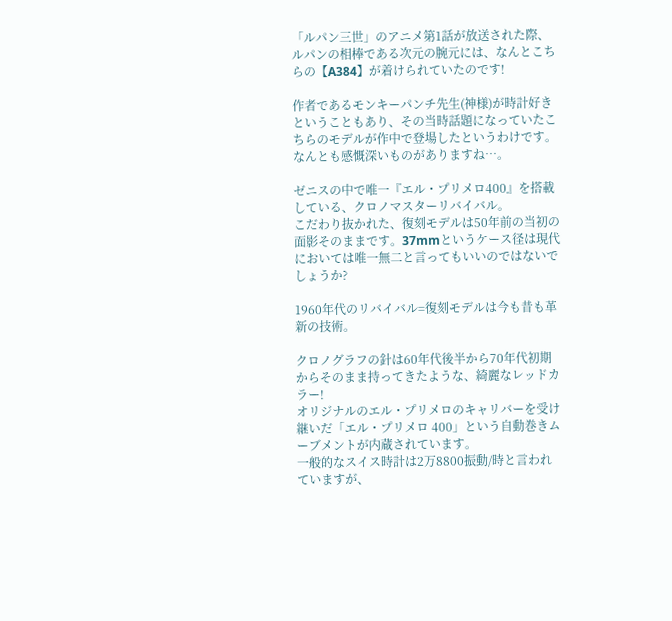「ルパン三世」のアニメ第1話が放送された際、ルパンの相棒である次元の腕元には、なんとこちらの【A384】が着けられていたのです!

作者であるモンキーパンチ先生(神様)が時計好きということもあり、その当時話題になっていたこちらのモデルが作中で登場したというわけです。なんとも感慨深いものがありますね…。

ゼニスの中で唯一『エル・プリメロ400』を搭載している、クロノマスターリバイバル。
こだわり抜かれた、復刻モデルは50年前の当初の面影そのままです。37mmというケース径は現代においては唯一無二と言ってもいいのではないでしょうか?

1960年代のリバイバル=復刻モデルは今も昔も革新の技術。

クロノグラフの針は60年代後半から70年代初期からそのまま持ってきたような、綺麗なレッドカラー!
オリジナルのエル・プリメロのキャリバーを受け継いだ「エル・プリメロ 400」という自動巻きムーブメントが内蔵されています。
一般的なスイス時計は2万8800振動/時と言われていますが、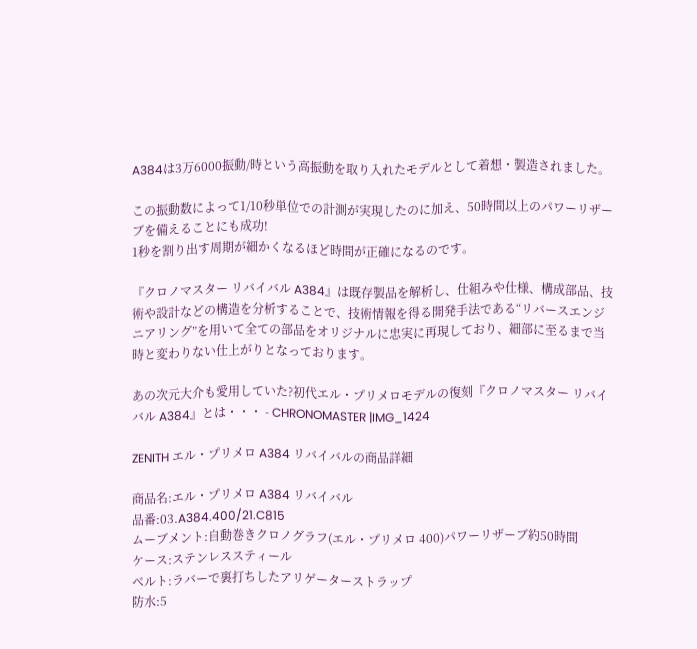A384は3万6000振動/時という高振動を取り入れたモデルとして着想・製造されました。

この振動数によって1/10秒単位での計測が実現したのに加え、50時間以上のパワーリザーブを備えることにも成功!
1秒を割り出す周期が細かくなるほど時間が正確になるのです。

『クロノマスター リバイバル A384』は既存製品を解析し、仕組みや仕様、構成部品、技術や設計などの構造を分析することで、技術情報を得る開発手法である“リバースエンジニアリング”を用いて全ての部品をオリジナルに忠実に再現しており、細部に至るまで当時と変わりない仕上がりとなっております。

あの次元大介も愛用していた?初代エル・プリメロモデルの復刻『クロノマスター リバイバル A384』とは・・・ - CHRONOMASTER |IMG_1424

ZENITH エル・プリメロ A384 リバイバルの商品詳細

商品名:エル・プリメロ A384 リバイバル
品番:03.A384.400/21.C815
ムーブメント:自動巻きクロノグラフ(エル・プリメロ 400)パワーリザーブ約50時間
ケース:ステンレススティール
ベルト:ラバーで裏打ちしたアリゲーターストラップ
防水:5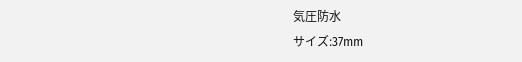気圧防水
サイズ:37mm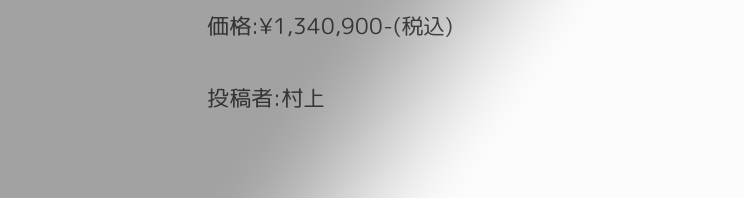価格:¥1,340,900-(税込)

投稿者:村上